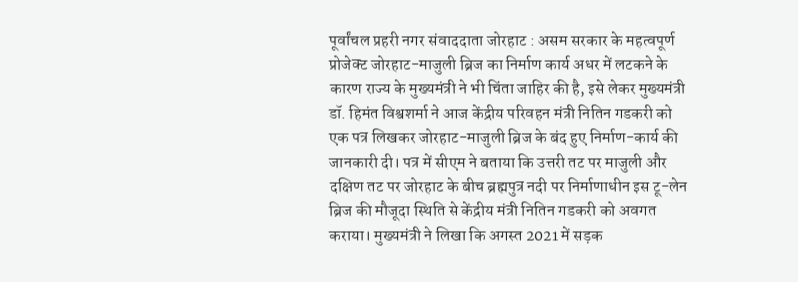पूर्वांचल प्रहरी नगर संवाददाता जोरहाट : असम सरकार के महत्वपूर्ण प्रोजेक्ट जोरहाट-माजुली ब्रिज का निर्माण कार्य अधर में लटकने के कारण राज्य के मुख्यमंत्री ने भी चिंता जाहिर की है, इसे लेकर मुख्यमंत्री डॉ. हिमंत विश्वशर्मा ने आज केंद्रीय परिवहन मंत्री नितिन गडकरी को एक पत्र लिखकर जोरहाट-माजुली ब्रिज के बंद हुए निर्माण-कार्य की जानकारी दी। पत्र में सीएम ने बताया कि उत्तरी तट पर माजुली और दक्षिण तट पर जोरहाट के बीच ब्रह्मपुत्र नदी पर निर्माणाधीन इस टू-लेन ब्रिज की मौजूदा स्थिति से केंद्रीय मंत्री नितिन गडकरी को अवगत कराया। मुख्यमंत्री ने लिखा कि अगस्त 2021 में सड़क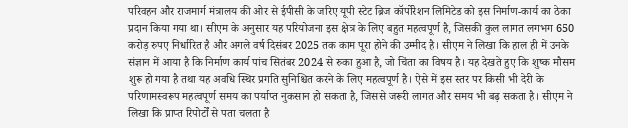परिवहन और राजमार्ग मंत्रालय की ओर से ईपीसी के जरिए यूपी स्टेट ब्रिज कॉर्पोरेशन लिमिटेड को इस निर्माण-कार्य का ठेका प्रदान किया गया था। सीएम के अनुसार यह परियोजना इस क्षेत्र के लिए बहुत महत्वपूर्ण है, जिसकी कुल लागत लगभग 650 करोड़ रुपए निर्धारित है और अगले वर्ष दिसंबर 2025 तक काम पूरा होने की उम्मीद है। सीएम ने लिखा कि हाल ही में उनके संज्ञान में आया है कि निर्माण कार्य पांच सितंबर 2024 से रुका हुआ है, जो चिंता का विषय है। यह देखते हुए कि शुष्क मौसम शुरू हो गया है तथा यह अवधि स्थिर प्रगति सुनिश्चित करने के लिए महत्वपूर्ण है। ऐसे में इस स्तर पर किसी भी देरी के परिणामस्वरूप महत्वपूर्ण समय का पर्याप्त नुकसान हो सकता है, जिससे जरूरी लागत और समय भी बढ़ सकता है। सीएम ने लिखा कि प्राप्त रिपोर्टों से पता चलता है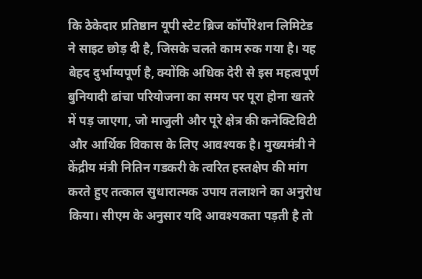कि ठेकेदार प्रतिष्ठान यूपी स्टेट ब्रिज कॉर्पोरेशन लिमिटेड ने साइट छोड़ दी है, जिसके चलते काम रुक गया है। यह बेहद दुर्भाग्यपूर्ण है, क्योंकि अधिक देरी से इस महत्वपूर्ण बुनियादी ढांचा परियोजना का समय पर पूरा होना खतरे में पड़ जाएगा, जो माजुली और पूरे क्षेत्र की कनेक्टिविटी और आर्थिक विकास के लिए आवश्यक है। मुख्यमंत्री ने केंद्रीय मंत्री नितिन गडकरी के त्वरित हस्तक्षेप की मांग करते हुए तत्काल सुधारात्मक उपाय तलाशने का अनुरोध किया। सीएम के अनुसार यदि आवश्यकता पड़ती है तो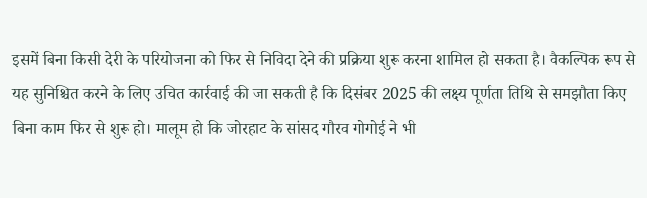इसमें बिना किसी देरी के परियोजना को फिर से निविदा देने की प्रक्रिया शुरू करना शामिल हो सकता है। वैकल्पिक रूप से यह सुनिश्चित करने के लिए उचित कार्रवाई की जा सकती है कि दिसंबर 2025 की लक्ष्य पूर्णता तिथि से समझौता किए बिना काम फिर से शुरू हो। मालूम हो कि जोरहाट के सांसद गौरव गोगोई ने भी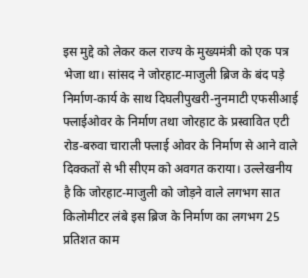इस मुद्दे को लेकर कल राज्य के मुख्यमंत्री को एक पत्र भेजा था। सांसद ने जोरहाट-माजुली ब्रिज के बंद पड़े निर्माण-कार्य के साथ दिघलीपुखरी-नुनमाटी एफसीआई फ्लाईओवर के निर्माण तथा जोरहाट के प्रस्वावित एटी रोड-बरुवा चाराली फ्लाई ओवर के निर्माण से आने वाले दिक्कतों से भी सीएम को अवगत कराया। उल्लेखनीय है कि जोरहाट-माजुली को जोड़ने वाले लगभग सात किलोमीटर लंबे इस ब्रिज के निर्माण का लगभग 25 प्रतिशत काम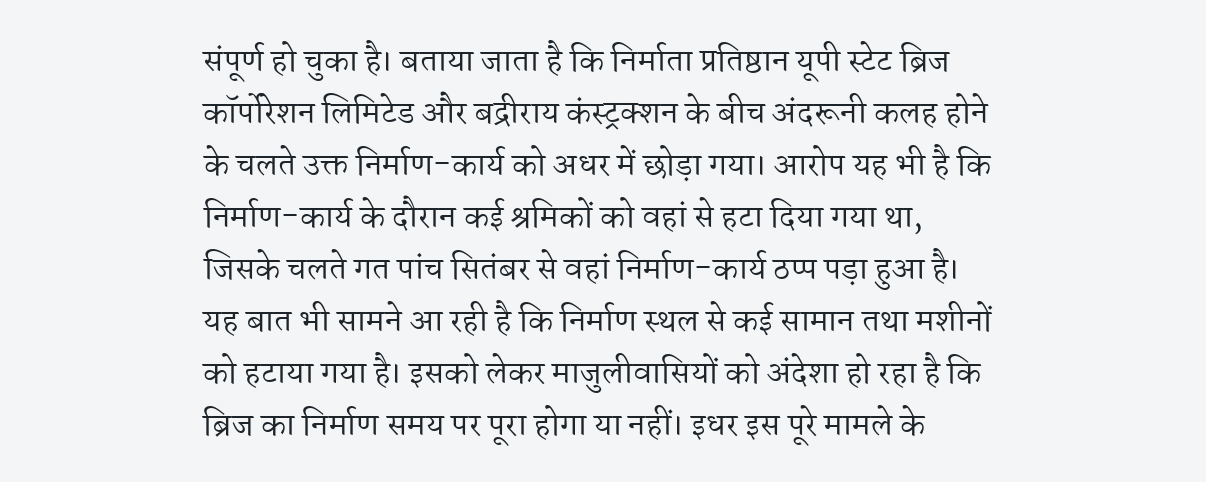संपूर्ण हो चुका है। बताया जाता है कि निर्माता प्रतिष्ठान यूपी स्टेट ब्रिज कॉर्पोरेशन लिमिटेड और बद्रीराय कंस्ट्रक्शन के बीच अंदरूनी कलह होने के चलते उक्त निर्माण-कार्य को अधर में छोड़ा गया। आरोप यह भी है कि निर्माण-कार्य के दौरान कई श्रमिकों को वहां से हटा दिया गया था, जिसके चलते गत पांच सितंबर से वहां निर्माण-कार्य ठप्प पड़ा हुआ है। यह बात भी सामने आ रही है कि निर्माण स्थल से कई सामान तथा मशीनों को हटाया गया है। इसको लेकर माजुलीवासियों को अंदेशा हो रहा है कि ब्रिज का निर्माण समय पर पूरा होगा या नहीं। इधर इस पूरे मामले के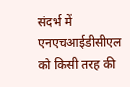संदर्भ में एनएचआईडीसीएल को किसी तरह की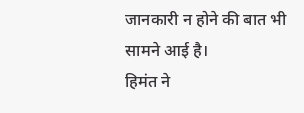जानकारी न होने की बात भी सामने आई है।
हिमंत ने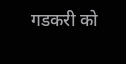गडकरी को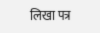लिखा पत्र